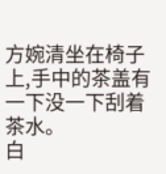方婉清坐在椅子上,手中的茶盖有一下没一下刮着茶水。
白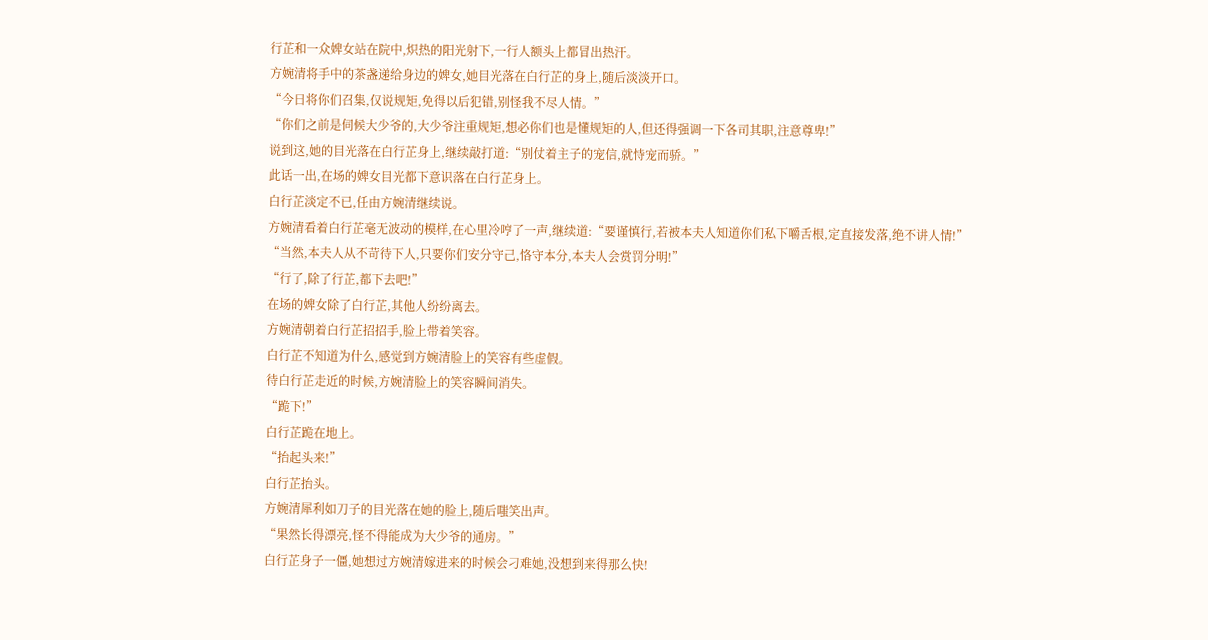行芷和一众婢女站在院中,炽热的阳光射下,一行人额头上都冒出热汗。
方婉清将手中的茶盏递给身边的婢女,她目光落在白行芷的身上,随后淡淡开口。
“今日将你们召集,仅说规矩,免得以后犯错,别怪我不尽人情。”
“你们之前是伺候大少爷的,大少爷注重规矩,想必你们也是懂规矩的人,但还得强调一下各司其职,注意尊卑!”
说到这,她的目光落在白行芷身上,继续敲打道:“别仗着主子的宠信,就恃宠而骄。”
此话一出,在场的婢女目光都下意识落在白行芷身上。
白行芷淡定不已,任由方婉清继续说。
方婉清看着白行芷毫无波动的模样,在心里冷哼了一声,继续道:“要谨慎行,若被本夫人知道你们私下嚼舌根,定直接发落,绝不讲人情!”
“当然,本夫人从不苛待下人,只要你们安分守己,恪守本分,本夫人会赏罚分明!”
“行了,除了行芷,都下去吧!”
在场的婢女除了白行芷,其他人纷纷离去。
方婉清朝着白行芷招招手,脸上带着笑容。
白行芷不知道为什么,感觉到方婉清脸上的笑容有些虚假。
待白行芷走近的时候,方婉清脸上的笑容瞬间消失。
“跪下!”
白行芷跪在地上。
“抬起头来!”
白行芷抬头。
方婉清犀利如刀子的目光落在她的脸上,随后嗤笑出声。
“果然长得漂亮,怪不得能成为大少爷的通房。”
白行芷身子一僵,她想过方婉清嫁进来的时候会刁难她,没想到来得那么快!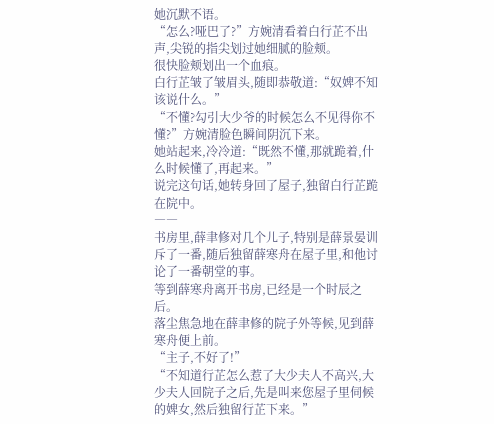她沉默不语。
“怎么?哑巴了?”方婉清看着白行芷不出声,尖锐的指尖划过她细腻的脸颊。
很快脸颊划出一个血痕。
白行芷皱了皱眉头,随即恭敬道:“奴婢不知该说什么。”
“不懂?勾引大少爷的时候怎么不见得你不懂?”方婉清脸色瞬间阴沉下来。
她站起来,冷冷道:“既然不懂,那就跪着,什么时候懂了,再起来。”
说完这句话,她转身回了屋子,独留白行芷跪在院中。
――
书房里,薛聿修对几个儿子,特别是薛景晏训斥了一番,随后独留薛寒舟在屋子里,和他讨论了一番朝堂的事。
等到薛寒舟离开书房,已经是一个时辰之后。
落尘焦急地在薛聿修的院子外等候,见到薛寒舟便上前。
“主子,不好了!”
“不知道行芷怎么惹了大少夫人不高兴,大少夫人回院子之后,先是叫来您屋子里伺候的婢女,然后独留行芷下来。”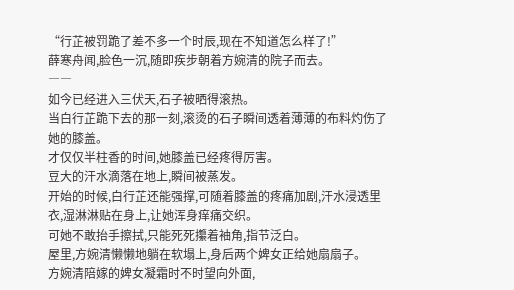“行芷被罚跪了差不多一个时辰,现在不知道怎么样了!”
薛寒舟闻,脸色一沉,随即疾步朝着方婉清的院子而去。
――
如今已经进入三伏天,石子被晒得滚热。
当白行芷跪下去的那一刻,滚烫的石子瞬间透着薄薄的布料灼伤了她的膝盖。
才仅仅半柱香的时间,她膝盖已经疼得厉害。
豆大的汗水滴落在地上,瞬间被蒸发。
开始的时候,白行芷还能强撑,可随着膝盖的疼痛加剧,汗水浸透里衣,湿淋淋贴在身上,让她浑身痒痛交织。
可她不敢抬手擦拭,只能死死攥着袖角,指节泛白。
屋里,方婉清懒懒地躺在软塌上,身后两个婢女正给她扇扇子。
方婉清陪嫁的婢女凝霜时不时望向外面,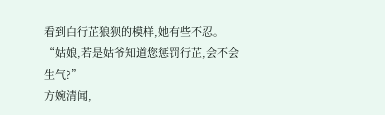看到白行芷狼狈的模样,她有些不忍。
“姑娘,若是姑爷知道您惩罚行芷,会不会生气?”
方婉清闻,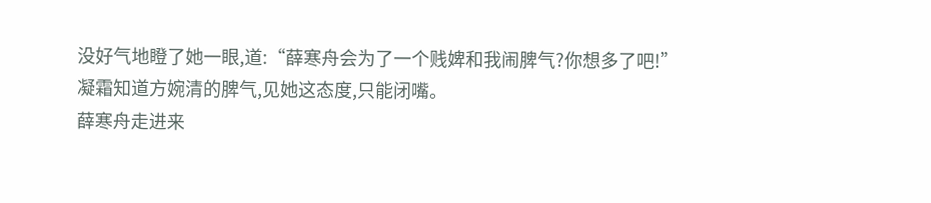没好气地瞪了她一眼,道:“薛寒舟会为了一个贱婢和我闹脾气?你想多了吧!”
凝霜知道方婉清的脾气,见她这态度,只能闭嘴。
薛寒舟走进来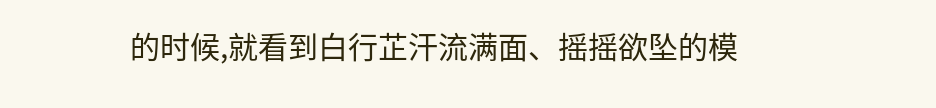的时候,就看到白行芷汗流满面、摇摇欲坠的模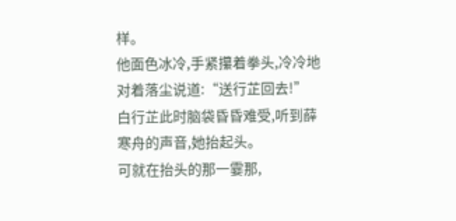样。
他面色冰冷,手紧攥着拳头,冷冷地对着落尘说道:“送行芷回去!”
白行芷此时脑袋昏昏难受,听到薛寒舟的声音,她抬起头。
可就在抬头的那一霎那,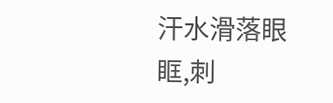汗水滑落眼眶,刺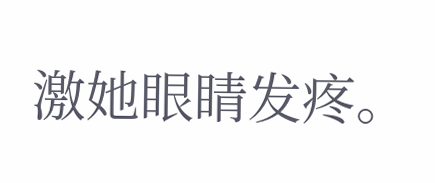激她眼睛发疼。